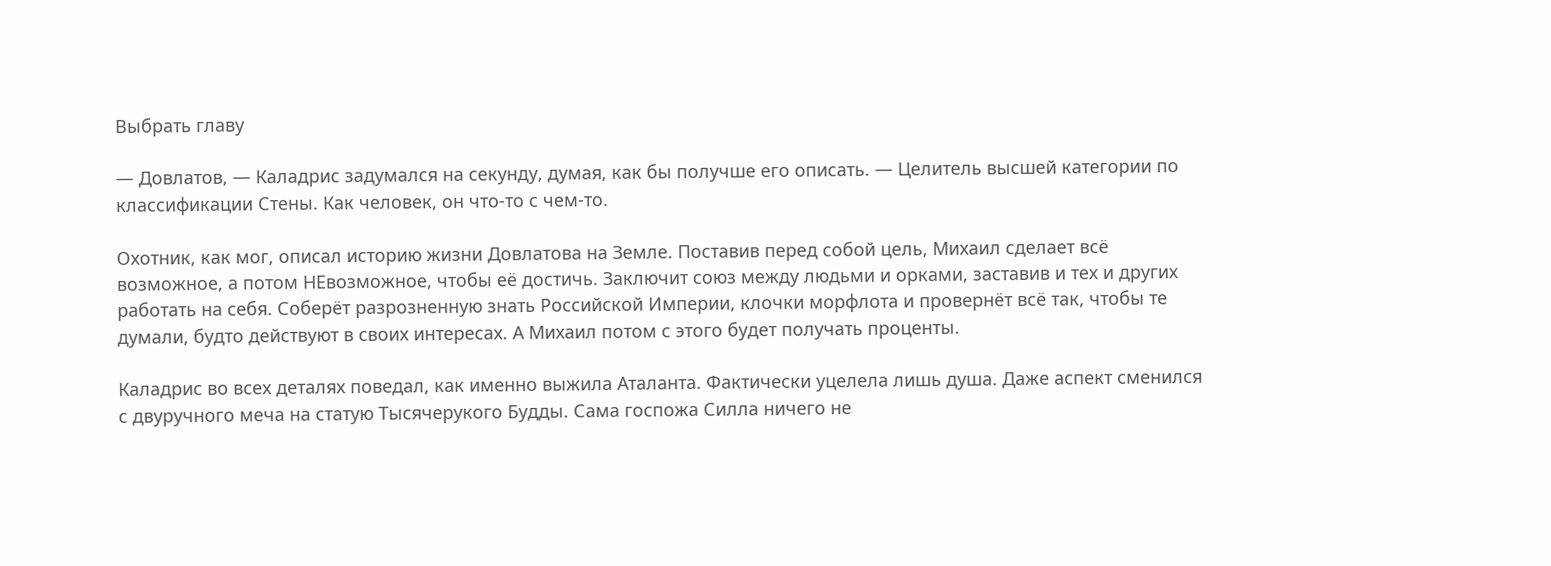Выбрать главу

— Довлатов, — Каладрис задумался на секунду, думая, как бы получше его описать. — Целитель высшей категории по классификации Стены. Как человек, он что-то с чем-то.

Охотник, как мог, описал историю жизни Довлатова на Земле. Поставив перед собой цель, Михаил сделает всё возможное, а потом НЕвозможное, чтобы её достичь. Заключит союз между людьми и орками, заставив и тех и других работать на себя. Соберёт разрозненную знать Российской Империи, клочки морфлота и провернёт всё так, чтобы те думали, будто действуют в своих интересах. А Михаил потом с этого будет получать проценты.

Каладрис во всех деталях поведал, как именно выжила Аталанта. Фактически уцелела лишь душа. Даже аспект сменился с двуручного меча на статую Тысячерукого Будды. Сама госпожа Силла ничего не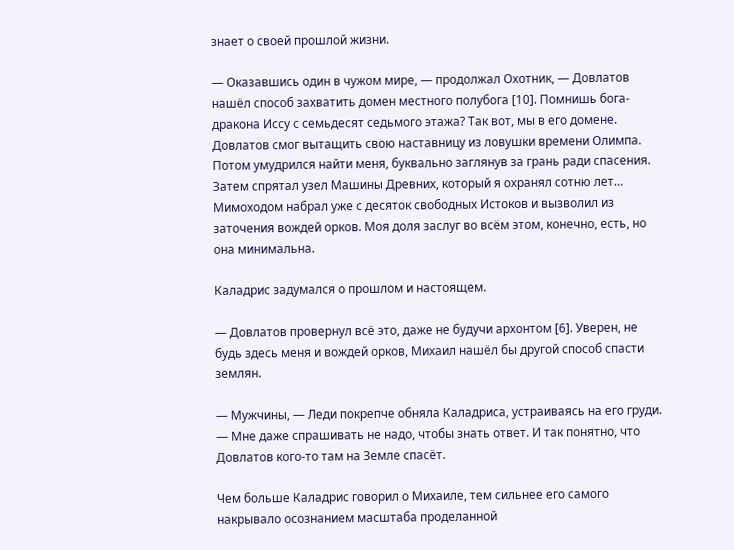знает о своей прошлой жизни.

— Оказавшись один в чужом мире, — продолжал Охотник, — Довлатов нашёл способ захватить домен местного полубога [10]. Помнишь бога-дракона Иссу с семьдесят седьмого этажа? Так вот, мы в его домене. Довлатов смог вытащить свою наставницу из ловушки времени Олимпа. Потом умудрился найти меня, буквально заглянув за грань ради спасения. Затем спрятал узел Машины Древних, который я охранял сотню лет… Мимоходом набрал уже с десяток свободных Истоков и вызволил из заточения вождей орков. Моя доля заслуг во всём этом, конечно, есть, но она минимальна.

Каладрис задумался о прошлом и настоящем.

— Довлатов провернул всё это, даже не будучи архонтом [6]. Уверен, не будь здесь меня и вождей орков, Михаил нашёл бы другой способ спасти землян.

— Мужчины, — Леди покрепче обняла Каладриса, устраиваясь на его груди. — Мне даже спрашивать не надо, чтобы знать ответ. И так понятно, что Довлатов кого-то там на Земле спасёт.

Чем больше Каладрис говорил о Михаиле, тем сильнее его самого накрывало осознанием масштаба проделанной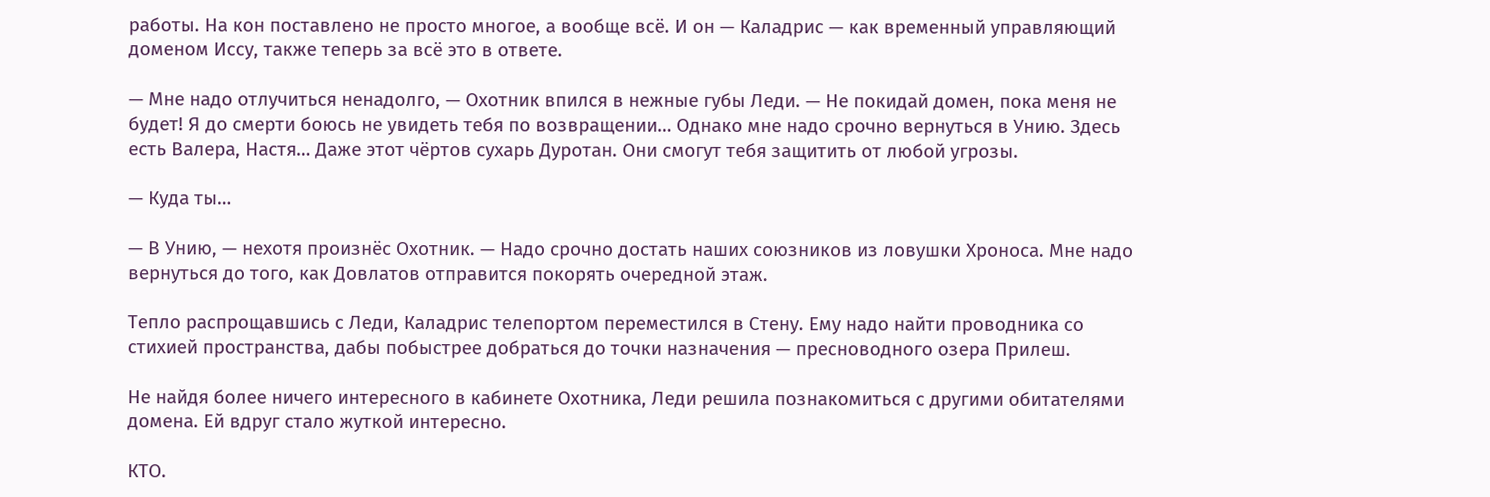работы. На кон поставлено не просто многое, а вообще всё. И он — Каладрис — как временный управляющий доменом Иссу, также теперь за всё это в ответе.

— Мне надо отлучиться ненадолго, — Охотник впился в нежные губы Леди. — Не покидай домен, пока меня не будет! Я до смерти боюсь не увидеть тебя по возвращении… Однако мне надо срочно вернуться в Унию. Здесь есть Валера, Настя… Даже этот чёртов сухарь Дуротан. Они смогут тебя защитить от любой угрозы.

— Куда ты…

— В Унию, — нехотя произнёс Охотник. — Надо срочно достать наших союзников из ловушки Хроноса. Мне надо вернуться до того, как Довлатов отправится покорять очередной этаж.

Тепло распрощавшись с Леди, Каладрис телепортом переместился в Стену. Ему надо найти проводника со стихией пространства, дабы побыстрее добраться до точки назначения — пресноводного озера Прилеш.

Не найдя более ничего интересного в кабинете Охотника, Леди решила познакомиться с другими обитателями домена. Ей вдруг стало жуткой интересно.

КТО.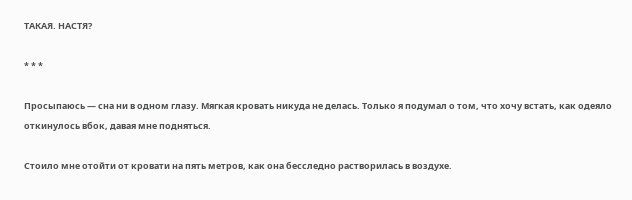ТАКАЯ. НАСТЯ?

* * *

Просыпаюсь — сна ни в одном глазу. Мягкая кровать никуда не делась. Только я подумал о том, что хочу встать, как одеяло откинулось вбок, давая мне подняться.

Стоило мне отойти от кровати на пять метров, как она бесследно растворилась в воздухе.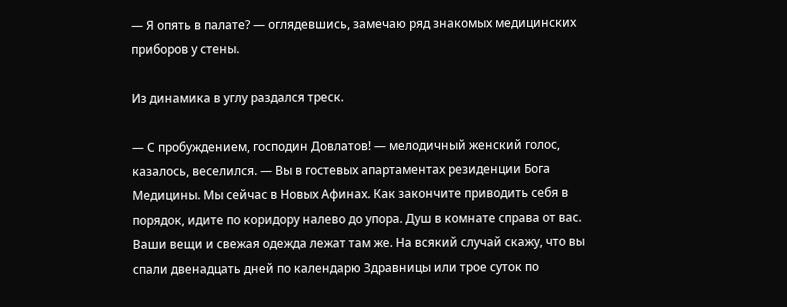— Я опять в палате? — оглядевшись, замечаю ряд знакомых медицинских приборов у стены.

Из динамика в углу раздался треск.

— С пробуждением, господин Довлатов! — мелодичный женский голос, казалось, веселился. — Вы в гостевых апартаментах резиденции Бога Медицины. Мы сейчас в Новых Афинах. Как закончите приводить себя в порядок, идите по коридору налево до упора. Душ в комнате справа от вас. Ваши вещи и свежая одежда лежат там же. На всякий случай скажу, что вы спали двенадцать дней по календарю Здравницы или трое суток по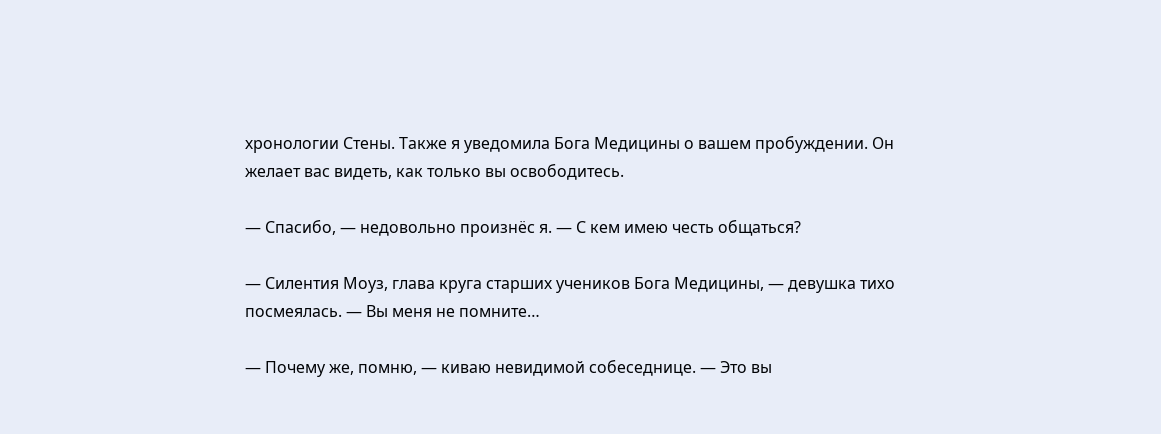хронологии Стены. Также я уведомила Бога Медицины о вашем пробуждении. Он желает вас видеть, как только вы освободитесь.

— Спасибо, — недовольно произнёс я. — С кем имею честь общаться?

— Силентия Моуз, глава круга старших учеников Бога Медицины, — девушка тихо посмеялась. — Вы меня не помните…

— Почему же, помню, — киваю невидимой собеседнице. — Это вы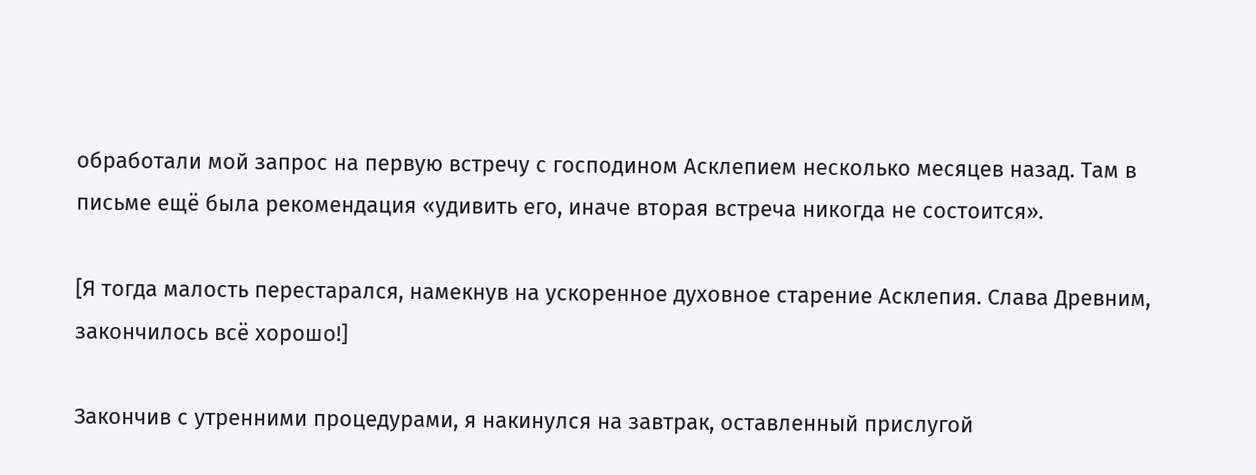обработали мой запрос на первую встречу с господином Асклепием несколько месяцев назад. Там в письме ещё была рекомендация «удивить его, иначе вторая встреча никогда не состоится».

[Я тогда малость перестарался, намекнув на ускоренное духовное старение Асклепия. Слава Древним, закончилось всё хорошо!]

Закончив с утренними процедурами, я накинулся на завтрак, оставленный прислугой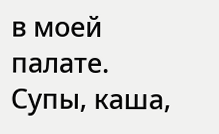в моей палате. Супы, каша,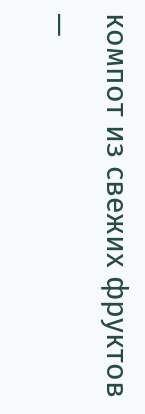компот из свежих фруктов —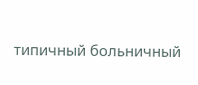типичный больничный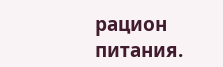рацион питания.